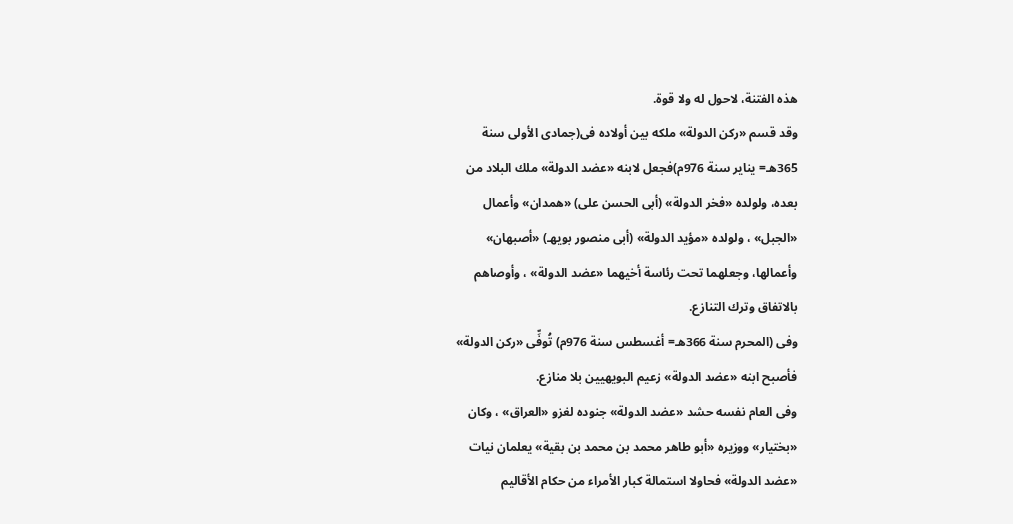هذه الفتنة، لاحول له ولا قوة.
وقد قسم «ركن الدولة» ملكه بين أولاده فى(جمادى الأولى سنة
365هـ= يناير سنة 976م)فجعل لابنه «عضد الدولة» ملك البلاد من
بعده، ولولده «فخر الدولة» (أبى الحسن على) «همدان» وأعمال
«الجبل» ، ولولده «مؤيد الدولة» (أبى منصور بويهـ) «أصبهان»
وأعمالها، وجعلهما تحت رئاسة أخيهما «عضد الدولة» ، وأوصاهم
بالاتفاق وترك التنازع.
وفى (المحرم سنة 366هـ= أغسطس سنة 976م) تُوفِّى «ركن الدولة»
فأصبح ابنه «عضد الدولة» زعيم البويهيين بلا منازع.
وفى العام نفسه حشد «عضد الدولة» جنوده لغزو «العراق» ، وكان
«بختيار» ووزيره «أبو طاهر محمد بن محمد بن بقية» يعلمان نيات
«عضد الدولة» فحاولا استمالة كبار الأمراء من حكام الأقاليم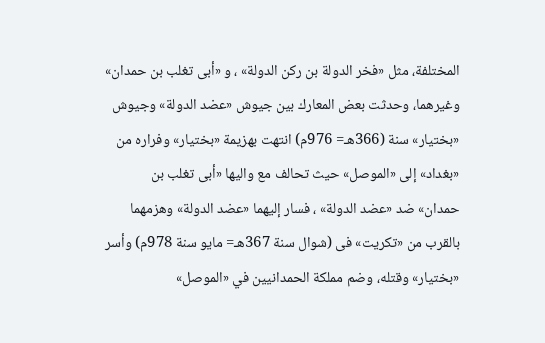المختلفة، مثل «فخر الدولة بن ركن الدولة» ، و «أبى تغلب بن حمدان»
وغيرهما، وحدثت بعض المعارك بين جيوش «عضد الدولة» وجيوش
«بختيار» سنة (366هـ= 976م) انتهت بهزيمة «بختيار» وفراره من
«بغداد» إلى «الموصل» حيث تحالف مع واليها «أبى تغلب بن
حمدان» ضد «عضد الدولة» ، فسار إليهما «عضد الدولة» وهزمهما
بالقرب من «تكريت» فى (شوال سنة 367هـ= مايو سنة 978م) وأسر
«بختيار» وقتله، وضم مملكة الحمدانيين في «الموصل»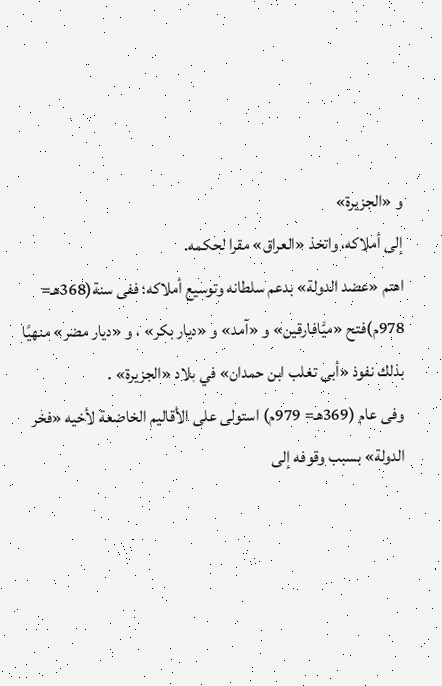و «الجزيرة»
إلى أملاكه، واتخذ «العراق» مقرا لحكمه.
اهتم «عضد الدولة» بدعم سلطانه وتوسيع أملاكه؛ ففى سنة(368هـ=
978م)فتح «ميَّافارقين» و «آمد» و «ديار بكر» ، و «ديار مضر» منهيًا
بذلك نفوذ «أبى تغلب ابن حمدان» في بلاد «الجزيرة» .
وفى عام (369هـ= 979م) استولى على الأقاليم الخاضعة لأخيه «فخر
الدولة» بسبب وقوفه إلى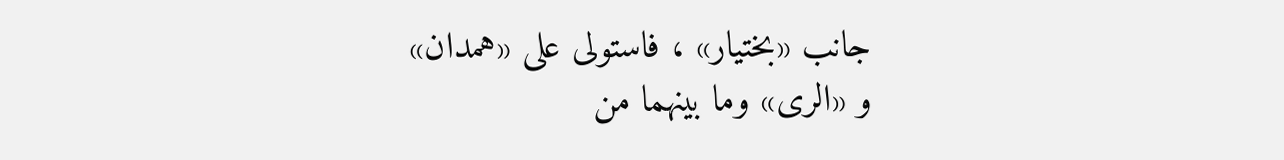جانب «بختيار» ، فاستولى على «همدان»
و «الرى» وما بينهما من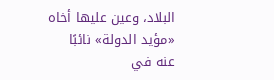البلاد، وعين عليها أخاه «مؤيد الدولة» نائبًا
عنه في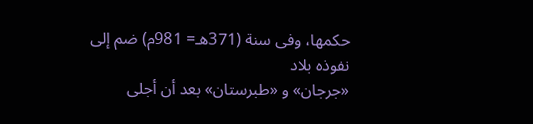حكمها، وفى سنة (371هـ= 981م) ضم إلى نفوذه بلاد
«جرجان» و «طبرستان» بعد أن أجلى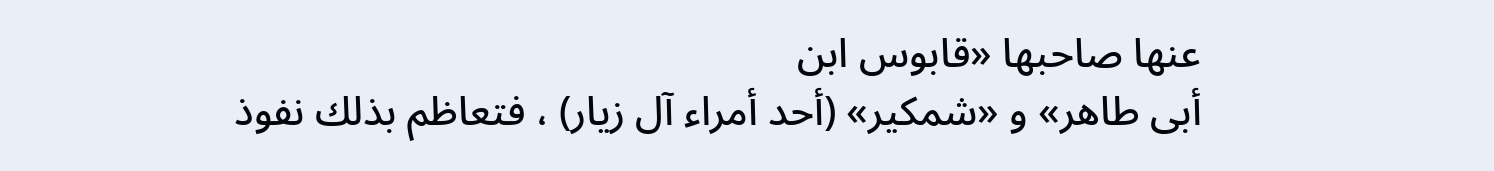عنها صاحبها «قابوس ابن
أبى طاهر» و «شمكير» (أحد أمراء آل زيار) ، فتعاظم بذلك نفوذ